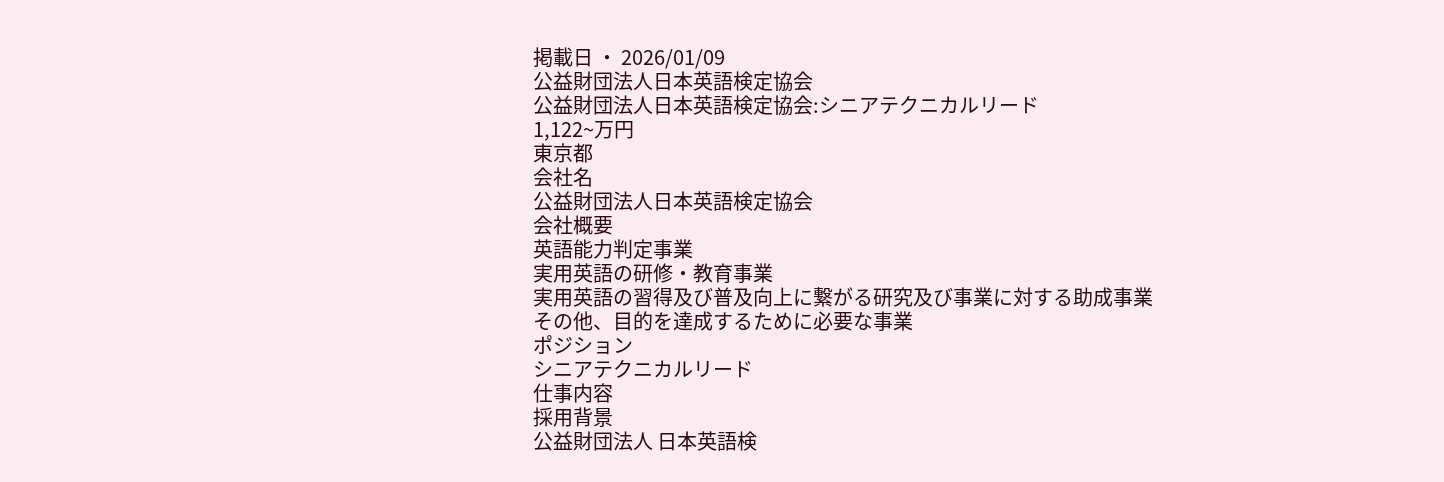掲載日 ・ 2026/01/09
公益財団法人日本英語検定協会
公益財団法人日本英語検定協会:シニアテクニカルリード
1,122~万円
東京都
会社名
公益財団法人日本英語検定協会
会社概要
英語能力判定事業
実用英語の研修・教育事業
実用英語の習得及び普及向上に繋がる研究及び事業に対する助成事業
その他、目的を達成するために必要な事業
ポジション
シニアテクニカルリード
仕事内容
採用背景
公益財団法人 日本英語検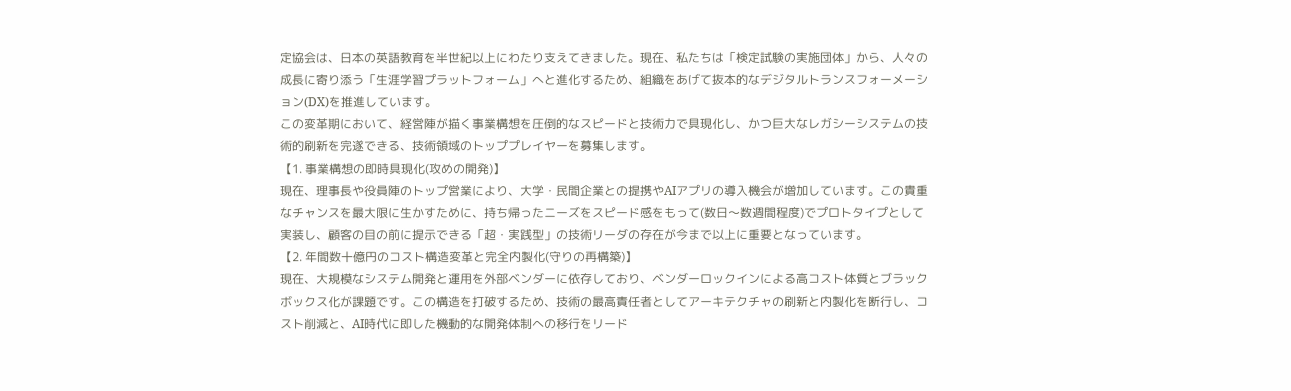定協会は、日本の英語教育を半世紀以上にわたり支えてきました。現在、私たちは「検定試験の実施団体」から、人々の成長に寄り添う「生涯学習プラットフォーム」へと進化するため、組織をあげて抜本的なデジタルトランスフォーメーション(DX)を推進しています。
この変革期において、経営陣が描く事業構想を圧倒的なスピードと技術力で具現化し、かつ巨大なレガシーシステムの技術的刷新を完遂できる、技術領域のトッププレイヤーを募集します。
【1. 事業構想の即時具現化(攻めの開発)】
現在、理事長や役員陣のトップ営業により、大学・民間企業との提携やAIアプリの導入機会が増加しています。この貴重なチャンスを最大限に生かすために、持ち帰ったニーズをスピード感をもって(数日〜数週間程度)でプロトタイプとして実装し、顧客の目の前に提示できる「超・実践型」の技術リーダの存在が今まで以上に重要となっています。
【2. 年間数十億円のコスト構造変革と完全内製化(守りの再構築)】
現在、大規模なシステム開発と運用を外部ベンダーに依存しており、ベンダーロックインによる高コスト体質とブラックボックス化が課題です。この構造を打破するため、技術の最高責任者としてアーキテクチャの刷新と内製化を断行し、コスト削減と、AI時代に即した機動的な開発体制への移行をリード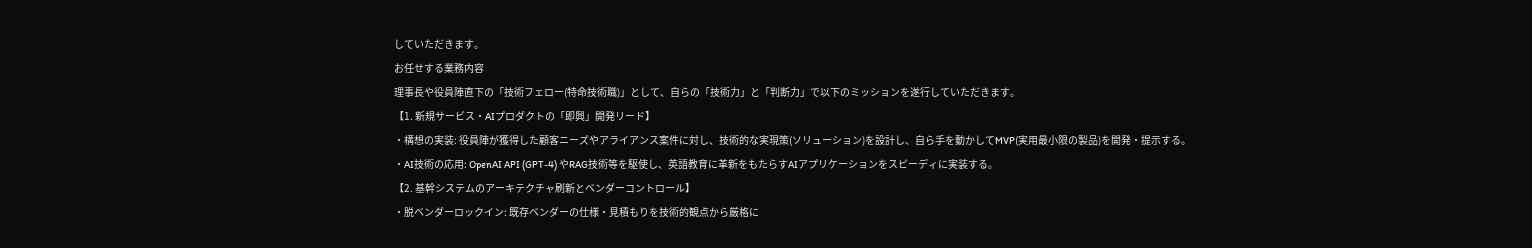していただきます。
お任せする業務内容
理事長や役員陣直下の「技術フェロー(特命技術職)」として、自らの「技術力」と「判断力」で以下のミッションを遂行していただきます。
【1. 新規サービス・AIプロダクトの「即興」開発リード】
・構想の実装: 役員陣が獲得した顧客ニーズやアライアンス案件に対し、技術的な実現策(ソリューション)を設計し、自ら手を動かしてMVP(実用最小限の製品)を開発・提示する。
・AI技術の応用: OpenAI API (GPT-4) やRAG技術等を駆使し、英語教育に革新をもたらすAIアプリケーションをスピーディに実装する。
【2. 基幹システムのアーキテクチャ刷新とベンダーコントロール】
・脱ベンダーロックイン: 既存ベンダーの仕様・見積もりを技術的観点から厳格に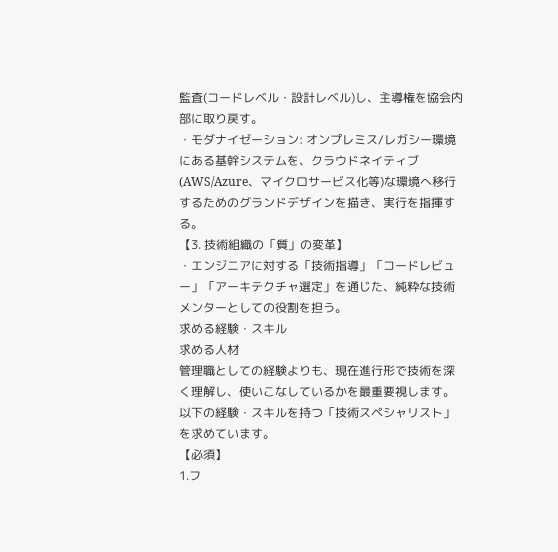監査(コードレベル・設計レベル)し、主導権を協会内部に取り戻す。
・モダナイゼーション: オンプレミス/レガシー環境にある基幹システムを、クラウドネイティブ(AWS/Azure、マイクロサービス化等)な環境へ移行するためのグランドデザインを描き、実行を指揮する。
【3. 技術組織の「質」の変革】
・エンジニアに対する「技術指導」「コードレビュー」「アーキテクチャ選定」を通じた、純粋な技術メンターとしての役割を担う。
求める経験・スキル
求める人材
管理職としての経験よりも、現在進行形で技術を深く理解し、使いこなしているかを最重要視します。以下の経験・スキルを持つ「技術スペシャリスト」を求めています。
【必須】
1.フ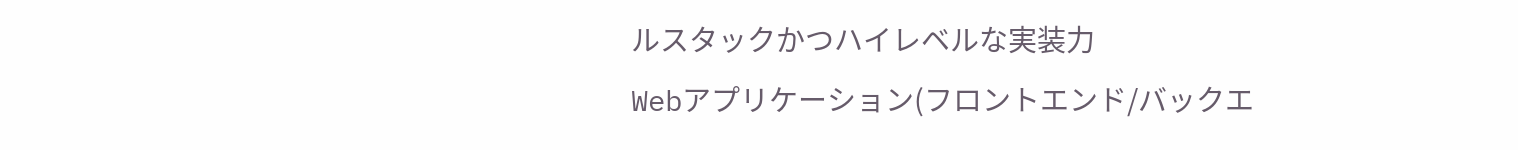ルスタックかつハイレベルな実装力
Webアプリケーション(フロントエンド/バックエ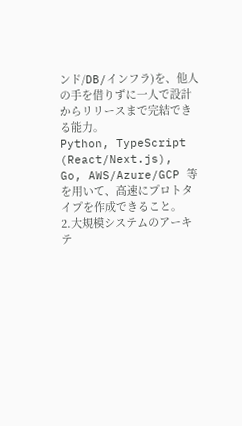ンド/DB/インフラ)を、他人の手を借りずに一人で設計からリリースまで完結できる能力。
Python, TypeScript (React/Next.js), Go, AWS/Azure/GCP 等を用いて、高速にプロトタイプを作成できること。
2.大規模システムのアーキテ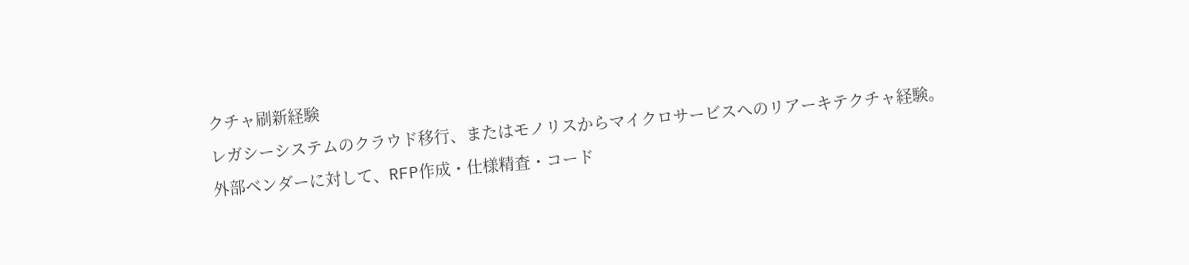クチャ刷新経験
レガシーシステムのクラウド移行、またはモノリスからマイクロサービスへのリアーキテクチャ経験。
外部ベンダーに対して、RFP作成・仕様精査・コード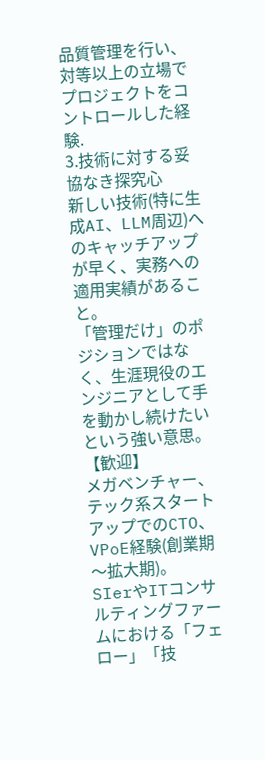品質管理を行い、対等以上の立場でプロジェクトをコントロールした経験.
3.技術に対する妥協なき探究心
新しい技術(特に生成AI、LLM周辺)へのキャッチアップが早く、実務への適用実績があること。
「管理だけ」のポジションではなく、生涯現役のエンジニアとして手を動かし続けたいという強い意思。
【歓迎】
メガベンチャー、テック系スタートアップでのCTO、VPoE経験(創業期〜拡大期)。
SIerやITコンサルティングファームにおける「フェロー」「技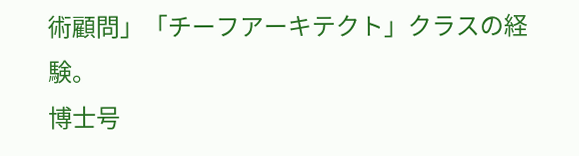術顧問」「チーフアーキテクト」クラスの経験。
博士号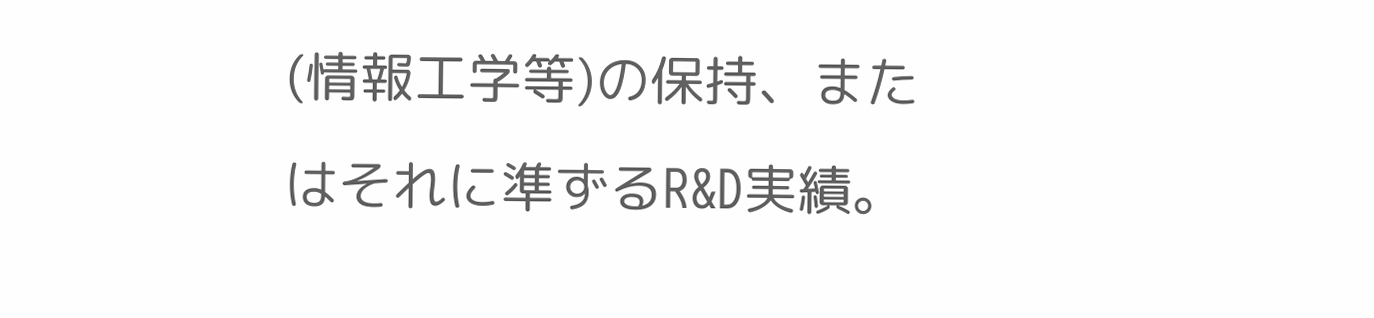(情報工学等)の保持、またはそれに準ずるR&D実績。